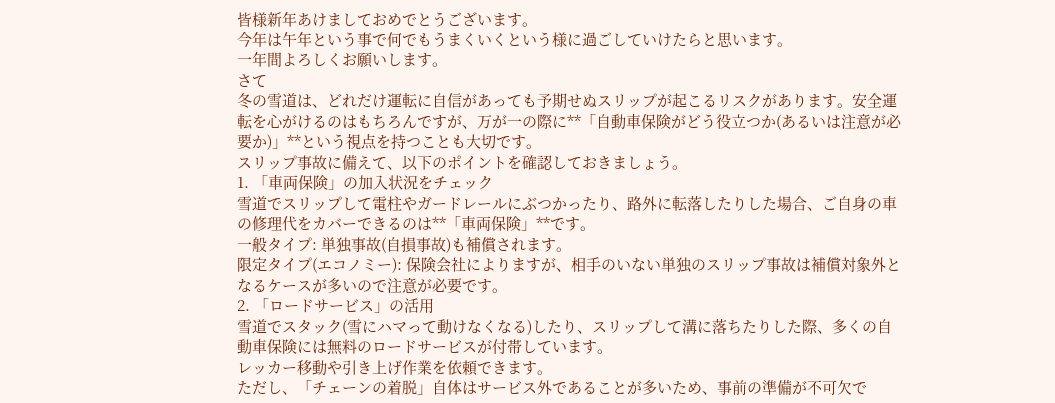皆様新年あけましておめでとうございます。
今年は午年という事で何でもうまくいくという様に過ごしていけたらと思います。
一年間よろしくお願いします。
さて
冬の雪道は、どれだけ運転に自信があっても予期せぬスリップが起こるリスクがあります。安全運転を心がけるのはもちろんですが、万が一の際に**「自動車保険がどう役立つか(あるいは注意が必要か)」**という視点を持つことも大切です。
スリップ事故に備えて、以下のポイントを確認しておきましょう。
1. 「車両保険」の加入状況をチェック
雪道でスリップして電柱やガードレールにぶつかったり、路外に転落したりした場合、ご自身の車の修理代をカバーできるのは**「車両保険」**です。
一般タイプ: 単独事故(自損事故)も補償されます。
限定タイプ(エコノミー): 保険会社によりますが、相手のいない単独のスリップ事故は補償対象外となるケースが多いので注意が必要です。
2. 「ロードサービス」の活用
雪道でスタック(雪にハマって動けなくなる)したり、スリップして溝に落ちたりした際、多くの自動車保険には無料のロードサービスが付帯しています。
レッカー移動や引き上げ作業を依頼できます。
ただし、「チェーンの着脱」自体はサービス外であることが多いため、事前の準備が不可欠で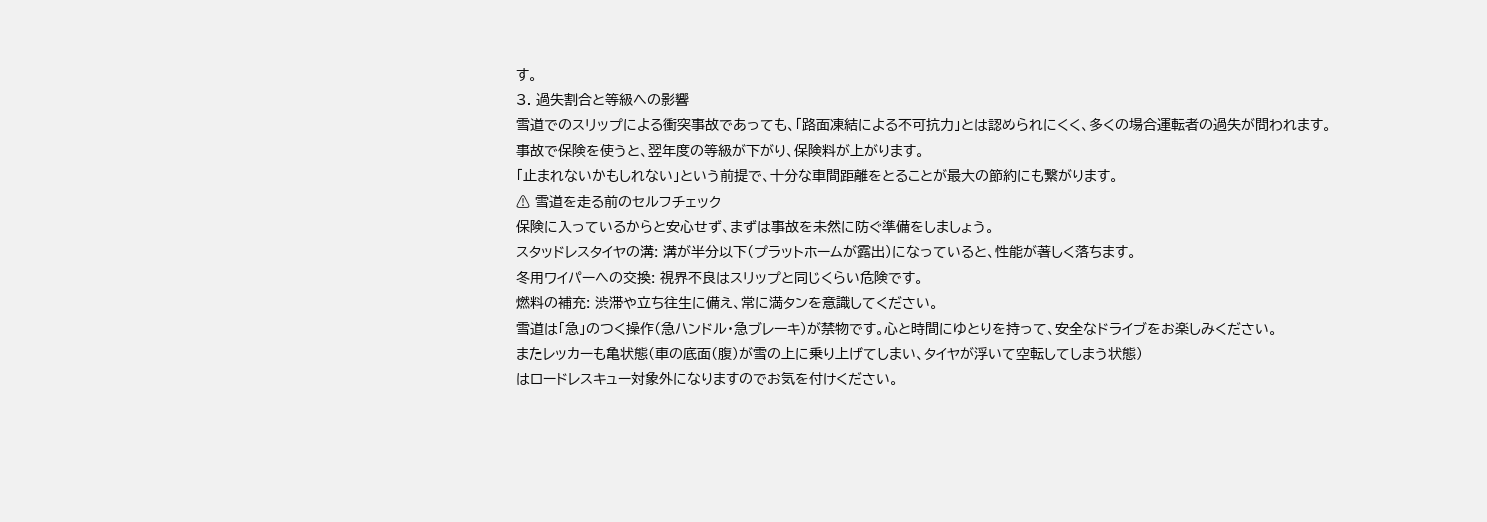す。
3. 過失割合と等級への影響
雪道でのスリップによる衝突事故であっても、「路面凍結による不可抗力」とは認められにくく、多くの場合運転者の過失が問われます。
事故で保険を使うと、翌年度の等級が下がり、保険料が上がります。
「止まれないかもしれない」という前提で、十分な車間距離をとることが最大の節約にも繋がります。
⚠ 雪道を走る前のセルフチェック
保険に入っているからと安心せず、まずは事故を未然に防ぐ準備をしましょう。
スタッドレスタイヤの溝: 溝が半分以下(プラットホームが露出)になっていると、性能が著しく落ちます。
冬用ワイパーへの交換: 視界不良はスリップと同じくらい危険です。
燃料の補充: 渋滞や立ち往生に備え、常に満タンを意識してください。
雪道は「急」のつく操作(急ハンドル・急ブレーキ)が禁物です。心と時間にゆとりを持って、安全なドライブをお楽しみください。
またレッカーも亀状態(車の底面(腹)が雪の上に乗り上げてしまい、タイヤが浮いて空転してしまう状態)
はロードレスキュー対象外になりますのでお気を付けください。